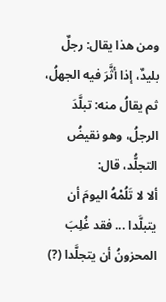ومن هذا يقال: رجلٌ بليدٌ، إذا أثَّرَ فيه الجهلُ، ثم يقالُ منه: تبلَّدَ الرجلُ، وهو نقيضُ التجلُّد، قال:
ألا لا تَلُمْهُ اليومَ أن يتبلَّدا ... فقد غُلِبَ المحزونُ أن يتجلَّدا (?)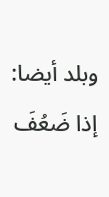وبلد أيضا: إذا ضَعُفَ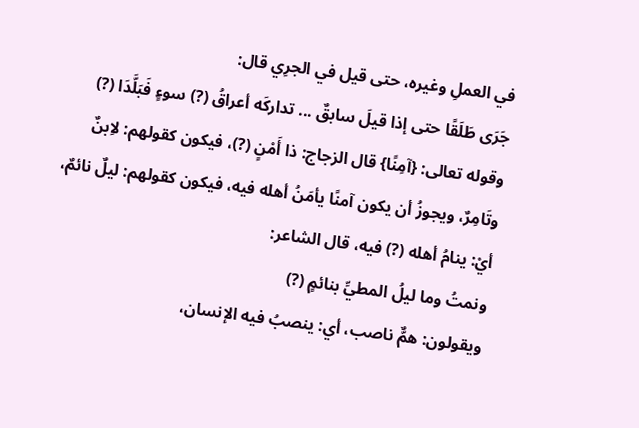في العملِ وغيره، حتى قيل في الجرِي قال:
جَرَى طَلَقًا حتى إذا قيلَ سابقٌ ... تداركَه أعراقُ (?) سوءٍ فَبَلَّدَا (?)
وقوله تعالى: {آمِنًا} قال الزجاج: ذا أَمْنٍ (?)، فيكون كقولهم: لاِبنٌ وتَامِرٌ، ويجوزُ أن يكون آمنًا يأمَنُ أهله فيه، فيكون كقولهم: ليلٌ نائمٌ، أيْ: ينامُ أهله (?) فيه، قال الشاعر:
ونمتُ وما ليلُ المطيِّ بنائمٍ (?)
ويقولون: همٌّ ناصب، أي: ينصبُ فيه الإنسان،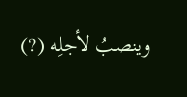وينصبُ لأجلِه (?)